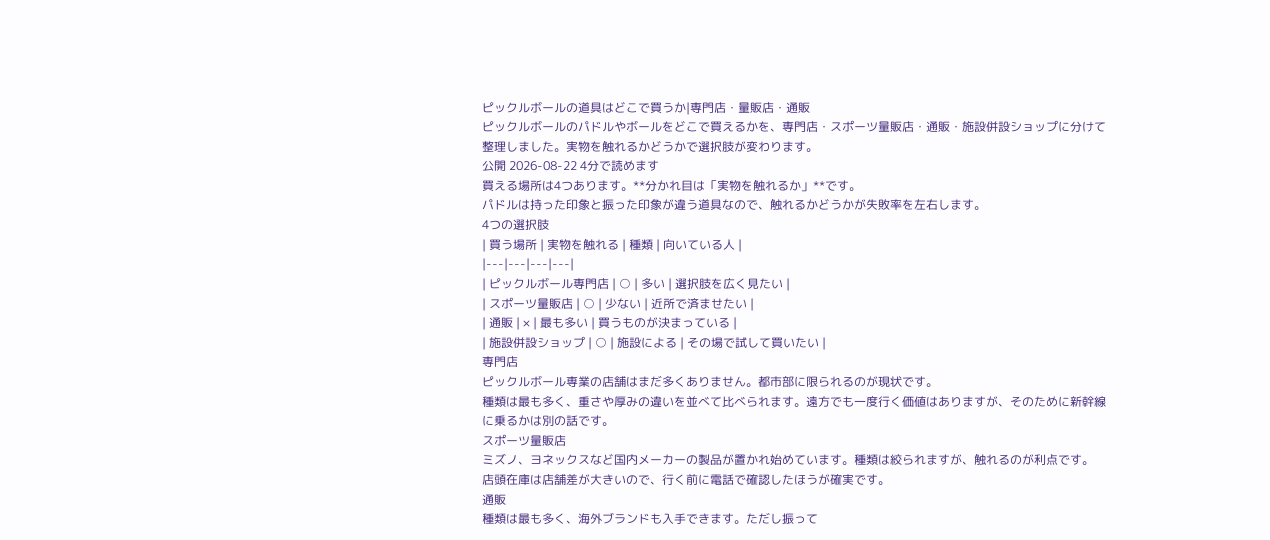ピックルボールの道具はどこで買うか|専門店・量販店・通販
ピックルボールのパドルやボールをどこで買えるかを、専門店・スポーツ量販店・通販・施設併設ショップに分けて整理しました。実物を触れるかどうかで選択肢が変わります。
公開 2026-08-22 4分で読めます
買える場所は4つあります。**分かれ目は「実物を触れるか」**です。
パドルは持った印象と振った印象が違う道具なので、触れるかどうかが失敗率を左右します。
4つの選択肢
| 買う場所 | 実物を触れる | 種類 | 向いている人 |
|---|---|---|---|
| ピックルボール専門店 | ○ | 多い | 選択肢を広く見たい |
| スポーツ量販店 | ○ | 少ない | 近所で済ませたい |
| 通販 | × | 最も多い | 買うものが決まっている |
| 施設併設ショップ | ○ | 施設による | その場で試して買いたい |
専門店
ピックルボール専業の店舗はまだ多くありません。都市部に限られるのが現状です。
種類は最も多く、重さや厚みの違いを並べて比べられます。遠方でも一度行く価値はありますが、そのために新幹線に乗るかは別の話です。
スポーツ量販店
ミズノ、ヨネックスなど国内メーカーの製品が置かれ始めています。種類は絞られますが、触れるのが利点です。
店頭在庫は店舗差が大きいので、行く前に電話で確認したほうが確実です。
通販
種類は最も多く、海外ブランドも入手できます。ただし振って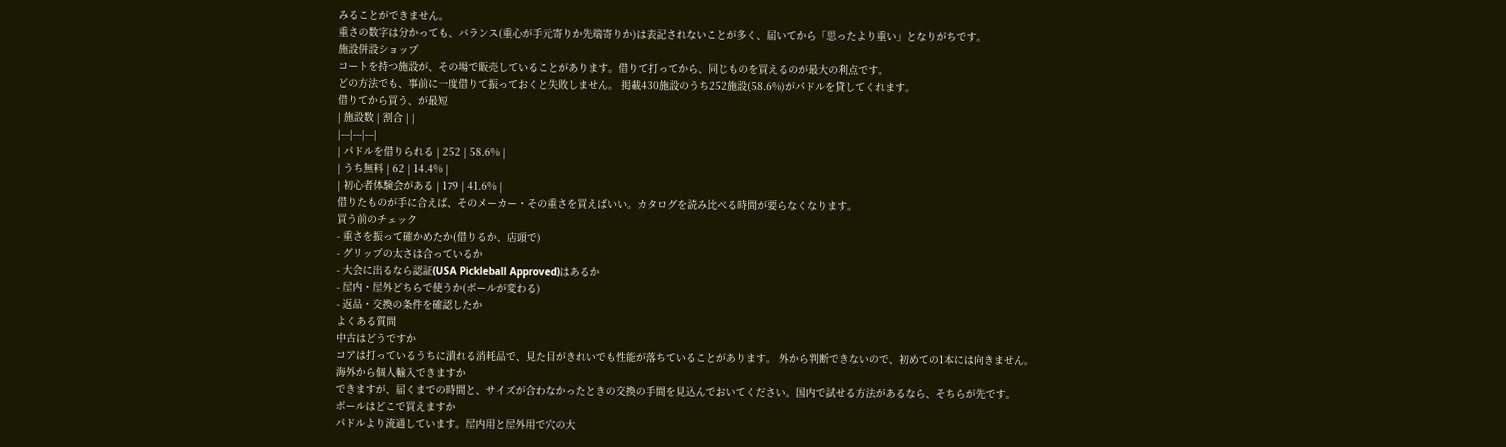みることができません。
重さの数字は分かっても、バランス(重心が手元寄りか先端寄りか)は表記されないことが多く、届いてから「思ったより重い」となりがちです。
施設併設ショップ
コートを持つ施設が、その場で販売していることがあります。借りて打ってから、同じものを買えるのが最大の利点です。
どの方法でも、事前に一度借りて振っておくと失敗しません。 掲載430施設のうち252施設(58.6%)がパドルを貸してくれます。
借りてから買う、が最短
| 施設数 | 割合 | |
|---|---|---|
| パドルを借りられる | 252 | 58.6% |
| うち無料 | 62 | 14.4% |
| 初心者体験会がある | 179 | 41.6% |
借りたものが手に合えば、そのメーカー・その重さを買えばいい。カタログを読み比べる時間が要らなくなります。
買う前のチェック
- 重さを振って確かめたか(借りるか、店頭で)
- グリップの太さは合っているか
- 大会に出るなら認証(USA Pickleball Approved)はあるか
- 屋内・屋外どちらで使うか(ボールが変わる)
- 返品・交換の条件を確認したか
よくある質問
中古はどうですか
コアは打っているうちに潰れる消耗品で、見た目がきれいでも性能が落ちていることがあります。 外から判断できないので、初めての1本には向きません。
海外から個人輸入できますか
できますが、届くまでの時間と、サイズが合わなかったときの交換の手間を見込んでおいてください。国内で試せる方法があるなら、そちらが先です。
ボールはどこで買えますか
パドルより流通しています。屋内用と屋外用で穴の大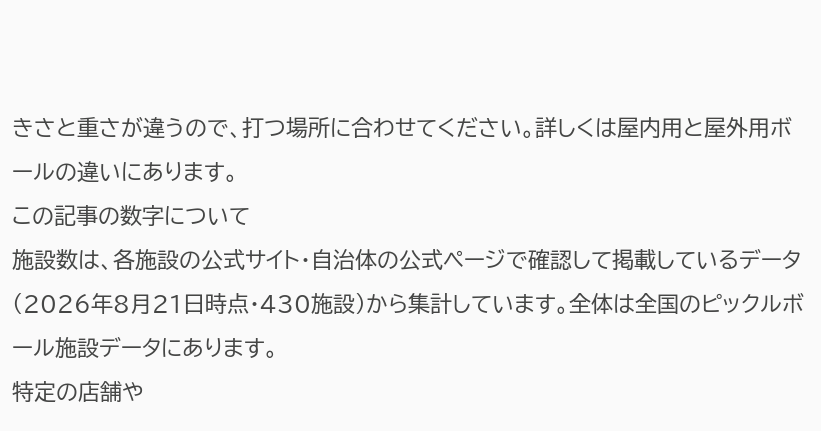きさと重さが違うので、打つ場所に合わせてください。詳しくは屋内用と屋外用ボールの違いにあります。
この記事の数字について
施設数は、各施設の公式サイト・自治体の公式ページで確認して掲載しているデータ(2026年8月21日時点・430施設)から集計しています。全体は全国のピックルボール施設データにあります。
特定の店舗や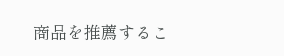商品を推薦するこ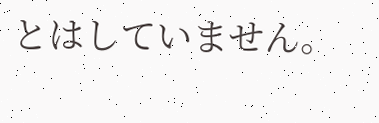とはしていません。